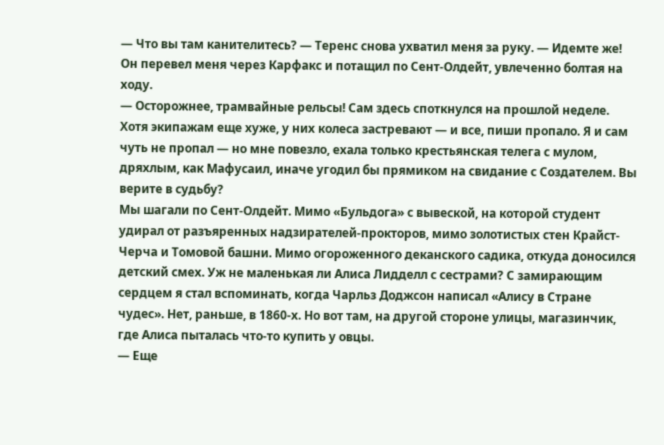— Что вы там канителитесь? — Теренс снова ухватил меня за руку. — Идемте же!
Он перевел меня через Карфакс и потащил по Сент-Олдейт, увлеченно болтая на ходу.
— Осторожнее, трамвайные рельсы! Сам здесь споткнулся на прошлой неделе. Хотя экипажам еще хуже, у них колеса застревают — и все, пиши пропало. Я и сам чуть не пропал — но мне повезло, ехала только крестьянская телега с мулом, дряхлым, как Мафусаил, иначе угодил бы прямиком на свидание с Создателем. Вы верите в судьбу?
Мы шагали по Сент-Олдейт. Мимо «Бульдога» с вывеской, на которой студент удирал от разъяренных надзирателей-прокторов, мимо золотистых стен Крайст-Черча и Томовой башни. Мимо огороженного деканского садика, откуда доносился детский смех. Уж не маленькая ли Алиса Лидделл с сестрами? С замирающим сердцем я стал вспоминать, когда Чарльз Доджсон написал «Алису в Стране чудес». Нет, раньше, в 1860-х. Но вот там, на другой стороне улицы, магазинчик, где Алиса пыталась что-то купить у овцы.
— Еще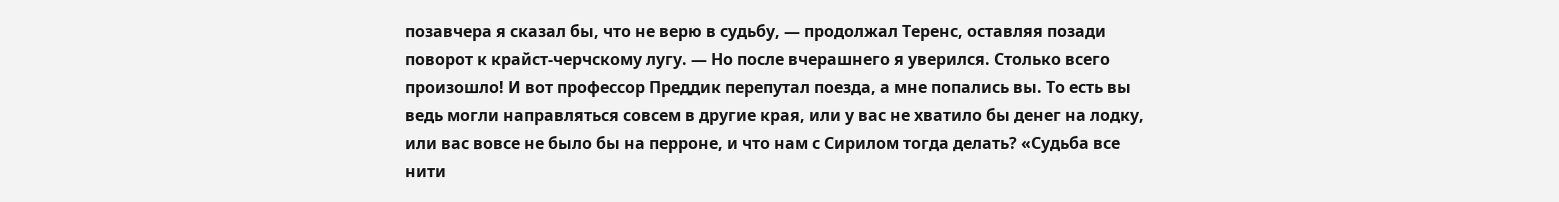позавчера я сказал бы, что не верю в судьбу, — продолжал Теренс, оставляя позади поворот к крайст-черчскому лугу. — Но после вчерашнего я уверился. Столько всего произошло! И вот профессор Преддик перепутал поезда, а мне попались вы. То есть вы ведь могли направляться совсем в другие края, или у вас не хватило бы денег на лодку, или вас вовсе не было бы на перроне, и что нам с Сирилом тогда делать? «Судьба все нити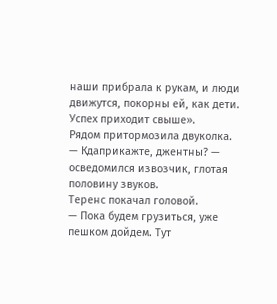наши прибрала к рукам, и люди движутся, покорны ей, как дети. Успех приходит свыше».
Рядом притормозила двуколка.
— Кдаприкажте, джентны? — осведомился извозчик, глотая половину звуков.
Теренс покачал головой.
— Пока будем грузиться, уже пешком дойдем. Тут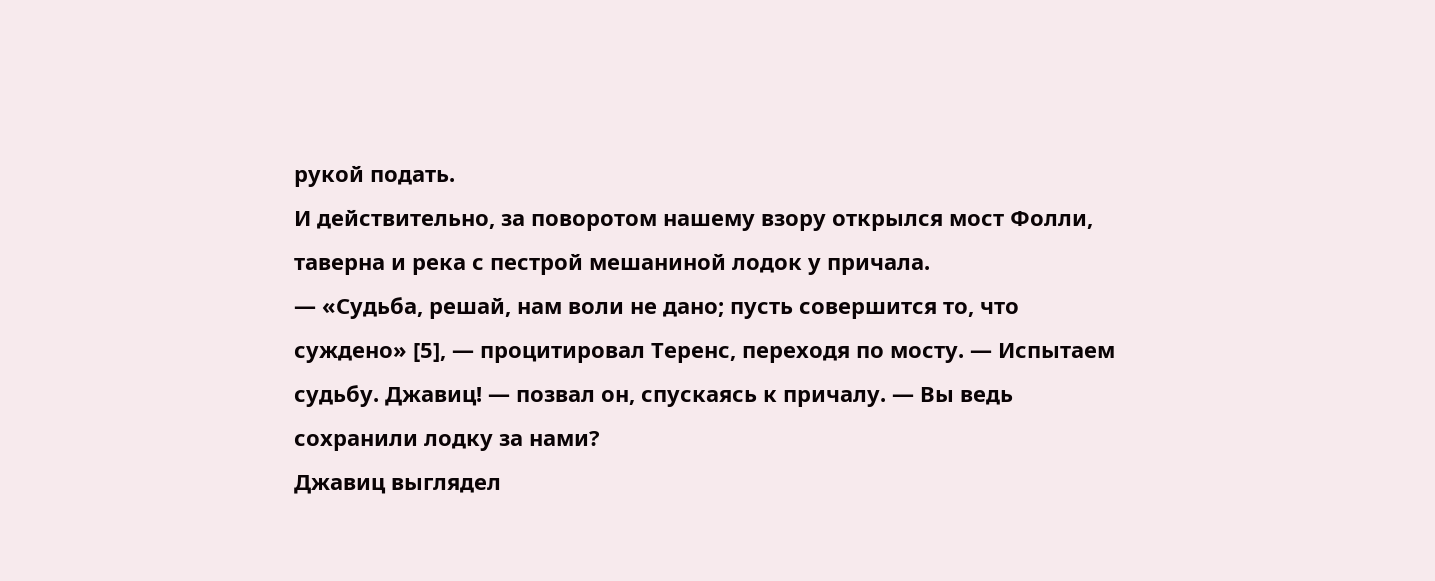рукой подать.
И действительно, за поворотом нашему взору открылся мост Фолли, таверна и река с пестрой мешаниной лодок у причала.
— «Судьба, решай, нам воли не дано; пусть совершится то, что суждено» [5], — процитировал Теренс, переходя по мосту. — Испытаем судьбу. Джавиц! — позвал он, спускаясь к причалу. — Вы ведь сохранили лодку за нами?
Джавиц выглядел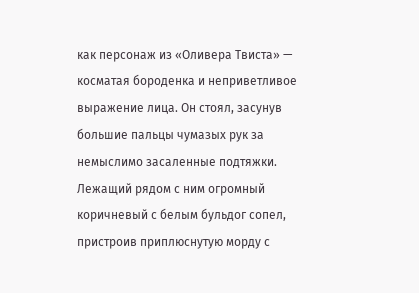как персонаж из «Оливера Твиста» — косматая бороденка и неприветливое выражение лица. Он стоял, засунув большие пальцы чумазых рук за немыслимо засаленные подтяжки.
Лежащий рядом с ним огромный коричневый с белым бульдог сопел, пристроив приплюснутую морду с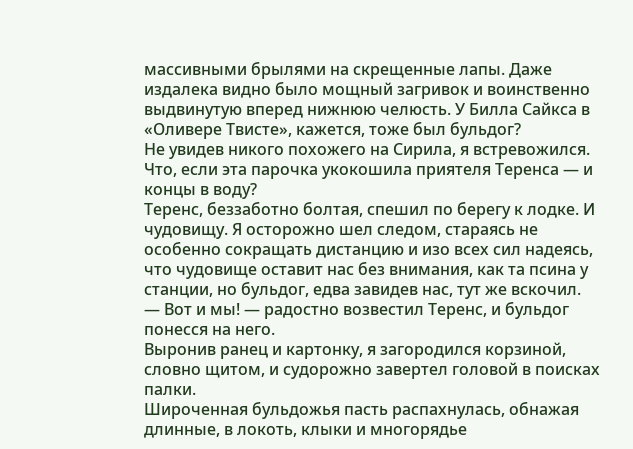массивными брылями на скрещенные лапы. Даже издалека видно было мощный загривок и воинственно выдвинутую вперед нижнюю челюсть. У Билла Сайкса в «Оливере Твисте», кажется, тоже был бульдог?
Не увидев никого похожего на Сирила, я встревожился. Что, если эта парочка укокошила приятеля Теренса — и концы в воду?
Теренс, беззаботно болтая, спешил по берегу к лодке. И чудовищу. Я осторожно шел следом, стараясь не особенно сокращать дистанцию и изо всех сил надеясь, что чудовище оставит нас без внимания, как та псина у станции, но бульдог, едва завидев нас, тут же вскочил.
— Вот и мы! — радостно возвестил Теренс, и бульдог понесся на него.
Выронив ранец и картонку, я загородился корзиной, словно щитом, и судорожно завертел головой в поисках палки.
Широченная бульдожья пасть распахнулась, обнажая длинные, в локоть, клыки и многорядье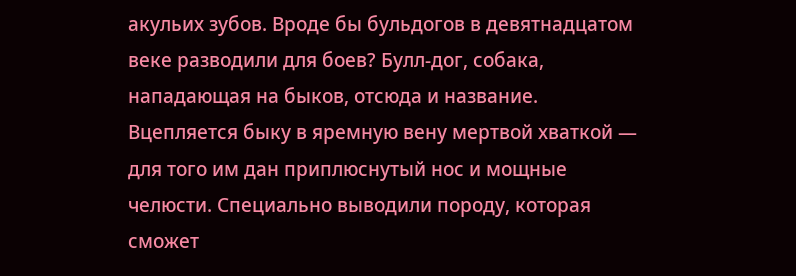акульих зубов. Вроде бы бульдогов в девятнадцатом веке разводили для боев? Булл-дог, собака, нападающая на быков, отсюда и название. Вцепляется быку в яремную вену мертвой хваткой — для того им дан приплюснутый нос и мощные челюсти. Специально выводили породу, которая сможет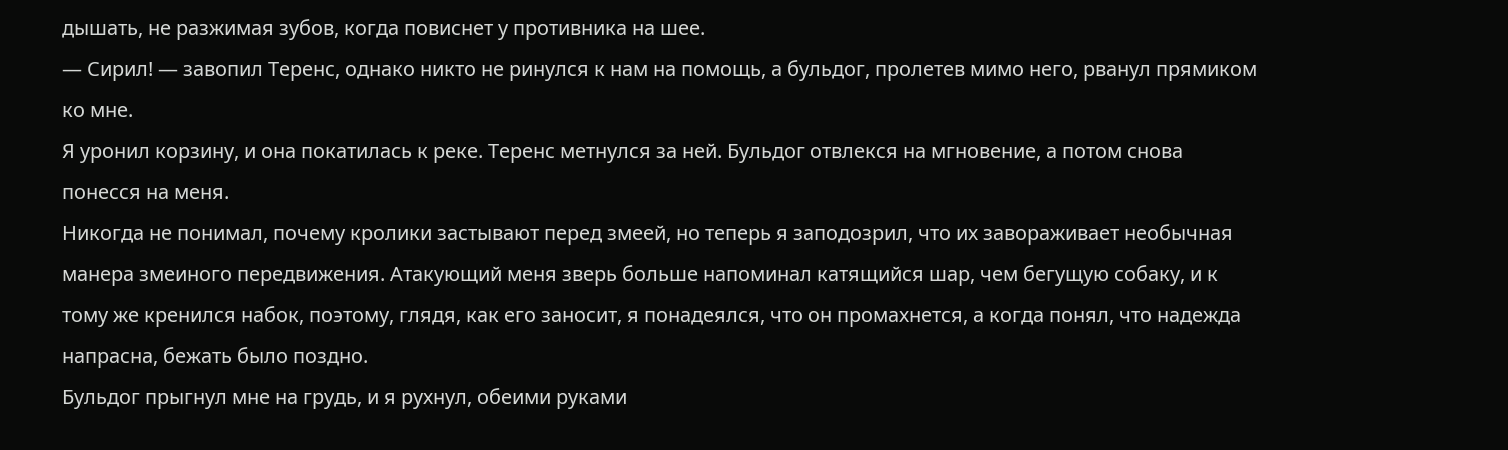дышать, не разжимая зубов, когда повиснет у противника на шее.
— Сирил! — завопил Теренс, однако никто не ринулся к нам на помощь, а бульдог, пролетев мимо него, рванул прямиком ко мне.
Я уронил корзину, и она покатилась к реке. Теренс метнулся за ней. Бульдог отвлекся на мгновение, а потом снова понесся на меня.
Никогда не понимал, почему кролики застывают перед змеей, но теперь я заподозрил, что их завораживает необычная манера змеиного передвижения. Атакующий меня зверь больше напоминал катящийся шар, чем бегущую собаку, и к тому же кренился набок, поэтому, глядя, как его заносит, я понадеялся, что он промахнется, а когда понял, что надежда напрасна, бежать было поздно.
Бульдог прыгнул мне на грудь, и я рухнул, обеими руками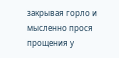закрывая горло и мысленно прося прощения у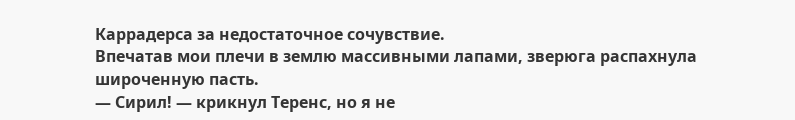Каррадерса за недостаточное сочувствие.
Впечатав мои плечи в землю массивными лапами, зверюга распахнула широченную пасть.
— Сирил! — крикнул Теренс, но я не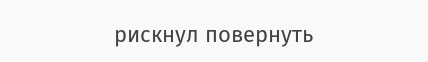рискнул повернуть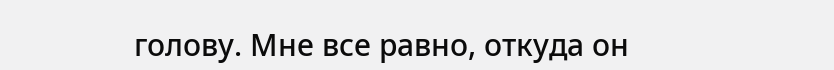голову. Мне все равно, откуда он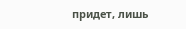придет, лишь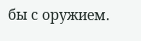бы с оружием.